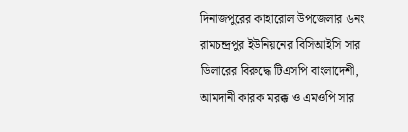দিনাজপুরের কাহারোল উপজেলার ৬নং রামচন্দ্রপুর ইউনিয়নের বিসিআইসি সার ডিলারের বিরুদ্ধে টিএসপি বাংলাদেশী, আমদানী কারক মরক্ক ও এমওপি সার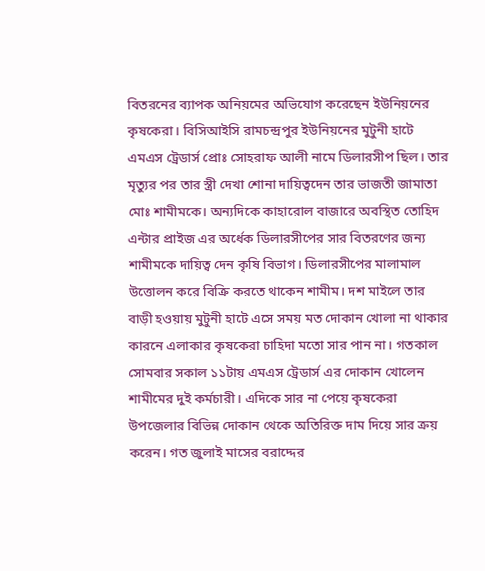বিতরনের ব্যাপক অনিয়মের অভিযোগ করেছেন ইউনিয়নের কৃষকেরা। বিসিআইসি রামচন্দ্রপুর ইউনিয়নের মুটুনী হাটে এমএস ট্রেডার্স প্রোঃ সোহরাফ আলী নামে ডিলারসীপ ছিল। তার মৃত্যুর পর তার স্ত্রী দেখা শোনা দায়িত্বদেন তার ভাজতী জামাতা মোঃ শামীমকে। অন্যদিকে কাহারোল বাজারে অবস্থিত তোহিদ এন্টার প্রাইজ এর অর্ধেক ডিলারসীপের সার বিতরণের জন্য শামীমকে দায়িত্ব দেন কৃষি বিভাগ। ডিলারসীপের মালামাল উত্তোলন করে বিক্রি করতে থাকেন শামীম। দশ মাইলে তার বাড়ী হওয়ায় মুটুনী হাটে এসে সময় মত দোকান খোলা না থাকার কারনে এলাকার কৃষকেরা চাহিদা মতো সার পান না। গতকাল সোমবার সকাল ১১টায় এমএস ট্রেডার্স এর দোকান খোলেন শামীমের দুই কর্মচারী। এদিকে সার না পেয়ে কৃষকেরা উপজেলার বিভিন্ন দোকান থেকে অতিরিক্ত দাম দিয়ে সার ক্রয় করেন। গত জুলাই মাসের বরাদ্দের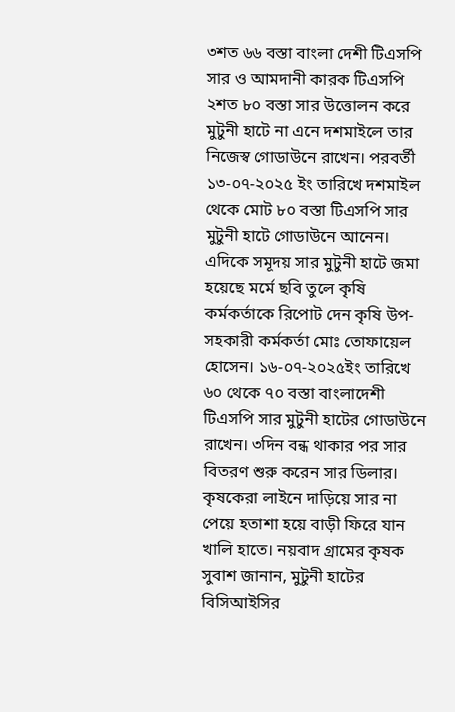৩শত ৬৬ বস্তা বাংলা দেশী টিএসপি সার ও আমদানী কারক টিএসপি ২শত ৮০ বস্তা সার উত্তোলন করে মুটুনী হাটে না এনে দশমাইলে তার নিজেস্ব গোডাউনে রাখেন। পরবর্তী ১৩-০৭-২০২৫ ইং তারিখে দশমাইল থেকে মোট ৮০ বস্তা টিএসপি সার মুটুনী হাটে গোডাউনে আনেন। এদিকে সমূদয় সার মুটুনী হাটে জমা হয়েছে মর্মে ছবি তুলে কৃষি কর্মকর্তাকে রিপোট দেন কৃষি উপ-সহকারী কর্মকর্তা মোঃ তোফায়েল হোসেন। ১৬-০৭-২০২৫ইং তারিখে ৬০ থেকে ৭০ বস্তা বাংলাদেশী টিএসপি সার মুটুনী হাটের গোডাউনে রাখেন। ৩দিন বন্ধ থাকার পর সার বিতরণ শুরু করেন সার ডিলার। কৃষকেরা লাইনে দাড়িয়ে সার না পেয়ে হতাশা হয়ে বাড়ী ফিরে যান খালি হাতে। নয়বাদ গ্রামের কৃষক সুবাশ জানান, মুটুনী হাটের বিসিআইসির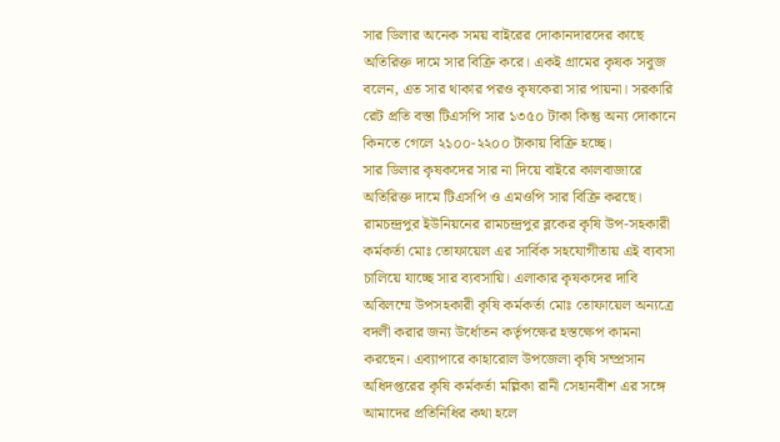সার ডিলার অনেক সময় বাইরের দোকানদারদের কাছে অতিরিক্ত দামে সার বিক্রি করে। একই গ্রামের কৃষক সবুজ বলেন, এত সার থাকার পরও কৃষকেরা সার পায়না। সরকারি রেট প্রতি বস্তা টিএসপি সার ১৩৫০ টাকা কিন্তু অন্য দোকানে কিনতে গেলে ২১০০-২২০০ টাকায় বিক্রি হচ্ছে।
সার ডিলার কৃষকদের সার না দিয়ে বাইরে কালবাজারে অতিরিক্ত দামে টিএসপি ও এমওপি সার বিক্রি করছে। রামচন্দ্রপুর ইউনিয়নের রামচন্দ্রপুর ব্লকের কৃষি উপ-সহকারী কর্মকর্তা মোঃ তোফায়েল এর সার্বিক সহযোগীতায় এই ব্যবসা চালিয়ে যাচ্ছে সার ব্যবসায়ি। এলাকার কৃষকদের দাবি অবিলম্মে উপসহকারী কৃষি কর্মকর্তা মোঃ তোফায়েল অন্যত্রে বদলী করার জন্য উর্ধোতন কর্তৃপক্ষের হস্তক্ষেপ কামনা করছেন। এব্যাপারে কাহারোল উপজেলা কৃষি সম্প্রসান অধিদপ্তরের কৃষি কর্মকর্তা মল্লিকা রানী সেহানবীশ এর সঙ্গে আমাদের প্রতিনিধির কথা হলে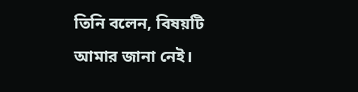তিনি বলেন, বিষয়টি আমার জানা নেই।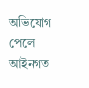অভিযোগ পেলে আইনগত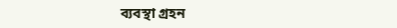ব্যবস্থা গ্রহন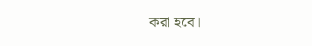করা হবে।